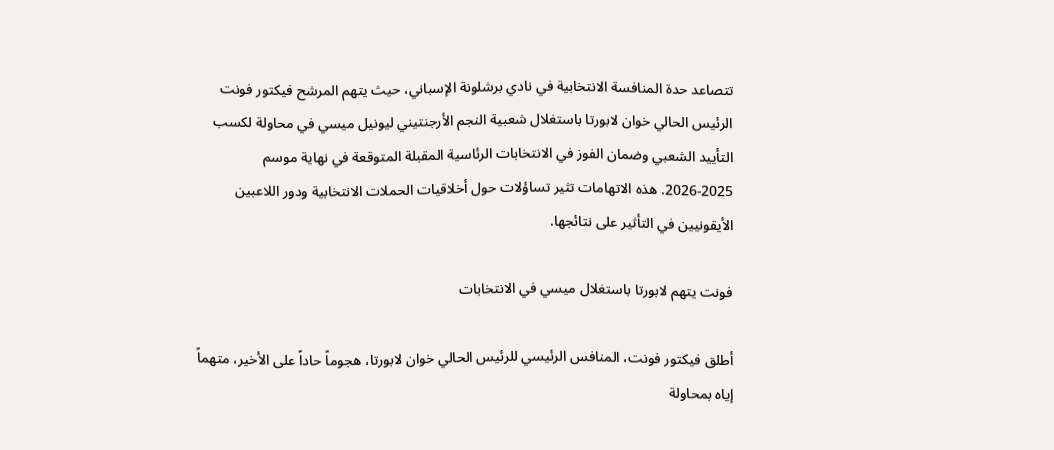تتصاعد حدة المنافسة الانتخابية في نادي برشلونة الإسباني، حيث يتهم المرشح فيكتور فونت الرئيس الحالي خوان لابورتا باستغلال شعبية النجم الأرجنتيني ليونيل ميسي في محاولة لكسب التأييد الشعبي وضمان الفوز في الانتخابات الرئاسية المقبلة المتوقعة في نهاية موسم 2025-2026. هذه الاتهامات تثير تساؤلات حول أخلاقيات الحملات الانتخابية ودور اللاعبين الأيقونيين في التأثير على نتائجها.

فونت يتهم لابورتا باستغلال ميسي في الانتخابات

أطلق فيكتور فونت، المنافس الرئيسي للرئيس الحالي خوان لابورتا، هجوماً حاداً على الأخير، متهماً إياه بمحاولة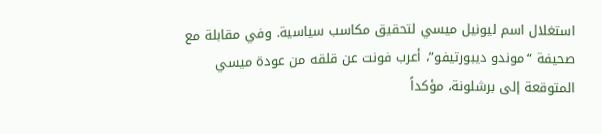استغلال اسم ليونيل ميسي لتحقيق مكاسب سياسية. وفي مقابلة مع صحيفة “موندو ديبورتيفو”، أعرب فونت عن قلقه من عودة ميسي المتوقعة إلى برشلونة، مؤكداً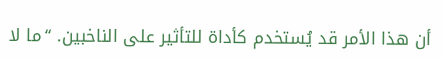أن هذا الأمر قد يُستخدم كأداة للتأثير على الناخبين. “ما لا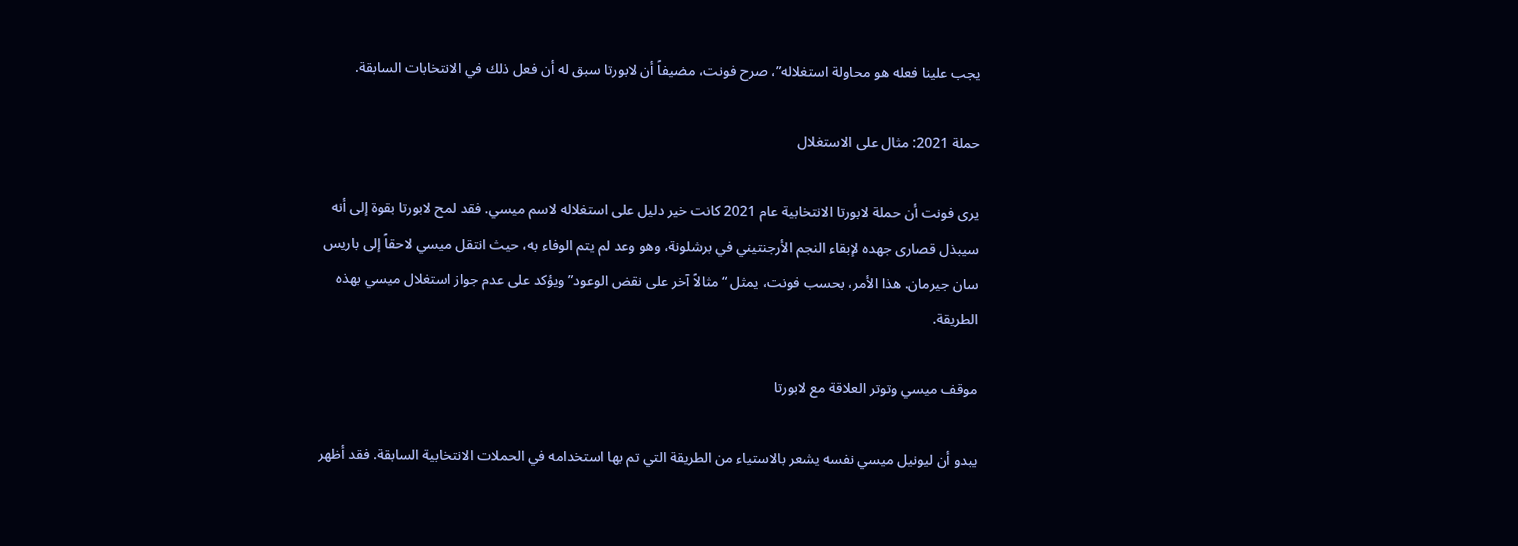يجب علينا فعله هو محاولة استغلاله”، صرح فونت، مضيفاً أن لابورتا سبق له أن فعل ذلك في الانتخابات السابقة.

حملة 2021: مثال على الاستغلال

يرى فونت أن حملة لابورتا الانتخابية عام 2021 كانت خير دليل على استغلاله لاسم ميسي. فقد لمح لابورتا بقوة إلى أنه سيبذل قصارى جهده لإبقاء النجم الأرجنتيني في برشلونة، وهو وعد لم يتم الوفاء به، حيث انتقل ميسي لاحقاً إلى باريس سان جيرمان. هذا الأمر، بحسب فونت، يمثل “مثالاً آخر على نقض الوعود” ويؤكد على عدم جواز استغلال ميسي بهذه الطريقة.

موقف ميسي وتوتر العلاقة مع لابورتا

يبدو أن ليونيل ميسي نفسه يشعر بالاستياء من الطريقة التي تم بها استخدامه في الحملات الانتخابية السابقة. فقد أظهر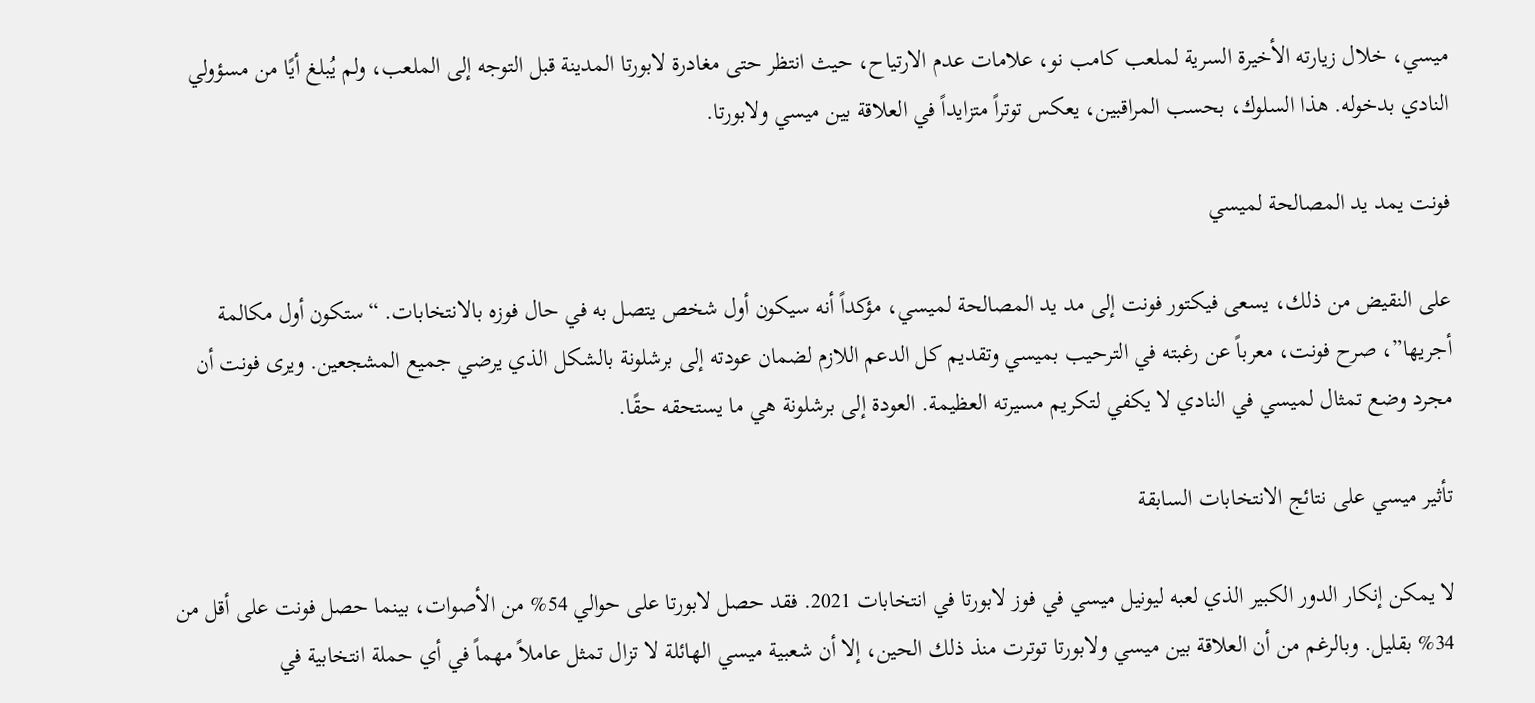ميسي، خلال زيارته الأخيرة السرية لملعب كامب نو، علامات عدم الارتياح، حيث انتظر حتى مغادرة لابورتا المدينة قبل التوجه إلى الملعب، ولم يُبلغ أيًا من مسؤولي النادي بدخوله. هذا السلوك، بحسب المراقبين، يعكس توتراً متزايداً في العلاقة بين ميسي ولابورتا.

فونت يمد يد المصالحة لميسي

على النقيض من ذلك، يسعى فيكتور فونت إلى مد يد المصالحة لميسي، مؤكداً أنه سيكون أول شخص يتصل به في حال فوزه بالانتخابات. “ستكون أول مكالمة أجريها”، صرح فونت، معرباً عن رغبته في الترحيب بميسي وتقديم كل الدعم اللازم لضمان عودته إلى برشلونة بالشكل الذي يرضي جميع المشجعين. ويرى فونت أن مجرد وضع تمثال لميسي في النادي لا يكفي لتكريم مسيرته العظيمة. العودة إلى برشلونة هي ما يستحقه حقًا.

تأثير ميسي على نتائج الانتخابات السابقة

لا يمكن إنكار الدور الكبير الذي لعبه ليونيل ميسي في فوز لابورتا في انتخابات 2021. فقد حصل لابورتا على حوالي 54% من الأصوات، بينما حصل فونت على أقل من 34% بقليل. وبالرغم من أن العلاقة بين ميسي ولابورتا توترت منذ ذلك الحين، إلا أن شعبية ميسي الهائلة لا تزال تمثل عاملاً مهماً في أي حملة انتخابية في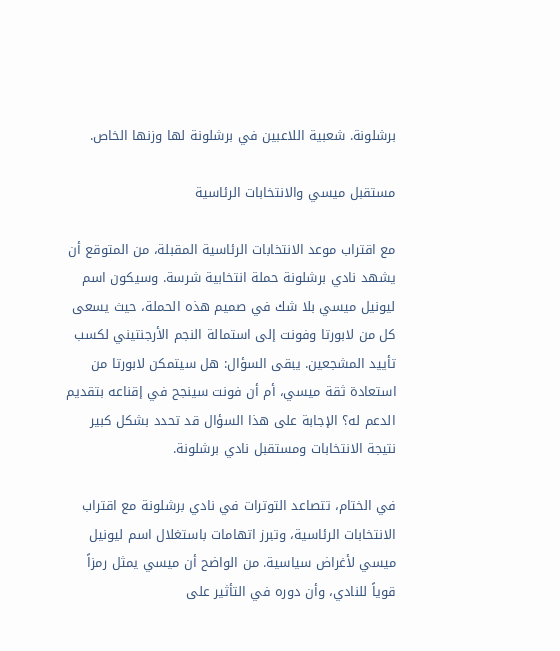برشلونة. شعبية اللاعبين في برشلونة لها وزنها الخاص.

مستقبل ميسي والانتخابات الرئاسية

مع اقتراب موعد الانتخابات الرئاسية المقبلة، من المتوقع أن يشهد نادي برشلونة حملة انتخابية شرسة. وسيكون اسم ليونيل ميسي بلا شك في صميم هذه الحملة، حيث يسعى كل من لابورتا وفونت إلى استمالة النجم الأرجنتيني لكسب تأييد المشجعين. يبقى السؤال: هل سيتمكن لابورتا من استعادة ثقة ميسي، أم أن فونت سينجح في إقناعه بتقديم الدعم له؟ الإجابة على هذا السؤال قد تحدد بشكل كبير نتيجة الانتخابات ومستقبل نادي برشلونة.

في الختام، تتصاعد التوترات في نادي برشلونة مع اقتراب الانتخابات الرئاسية، وتبرز اتهامات باستغلال اسم ليونيل ميسي لأغراض سياسية. من الواضح أن ميسي يمثل رمزاً قوياً للنادي، وأن دوره في التأثير على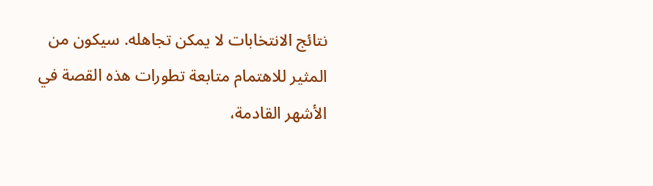نتائج الانتخابات لا يمكن تجاهله. سيكون من المثير للاهتمام متابعة تطورات هذه القصة في الأشهر القادمة،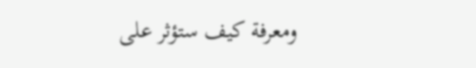ومعرفة كيف ستؤثر على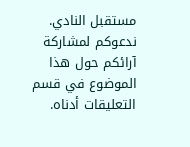مستقبل النادي. ندعوكم لمشاركة آرائكم حول هذا الموضوع في قسم التعليقات أدناه.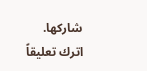شاركها.
اترك تعليقاً